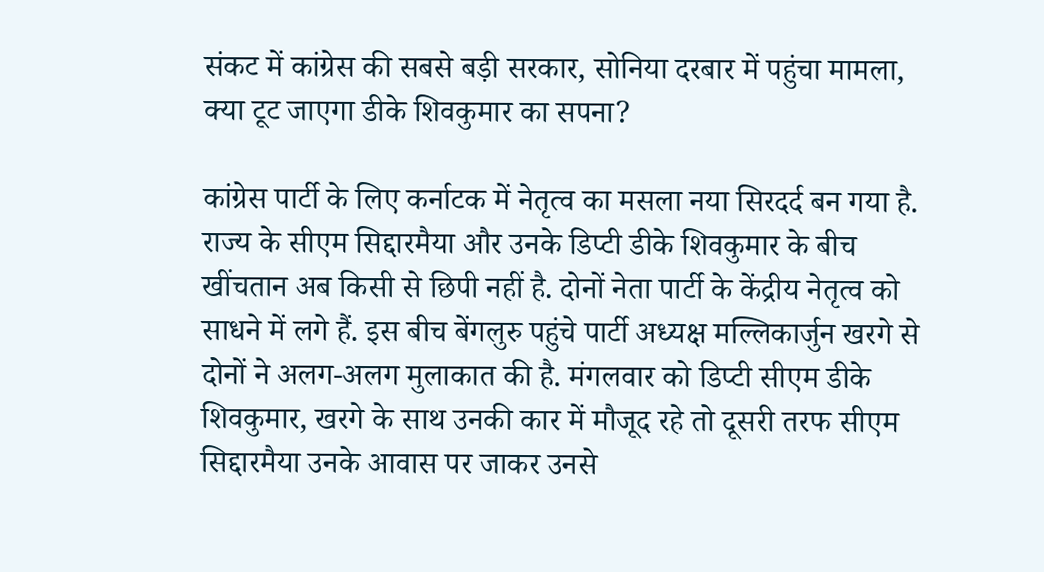संकट में कांग्रेस की सबसे बड़ी सरकार, सोनिया दरबार में पहुंचा मामला, क्या टूट जाएगा डीके शिवकुमार का सपना?

कांग्रेस पार्टी के लिए कर्नाटक में नेतृत्व का मसला नया सिरदर्द बन गया है. राज्य के सीएम सिद्दारमैया और उनके डिप्टी डीके शिवकुमार के बीच खींचतान अब किसी से छिपी नहीं है. दोनों नेता पार्टी के केंद्रीय नेतृत्व को साधने में लगे हैं. इस बीच बेंगलुरु पहुंचे पार्टी अध्यक्ष मल्लिकार्जुन खरगे से दोनों ने अलग-अलग मुलाकात की है. मंगलवार को डिप्टी सीएम डीके शिवकुमार, खरगे के साथ उनकी कार में मौजूद रहे तो दूसरी तरफ सीएम सिद्दारमैया उनके आवास पर जाकर उनसे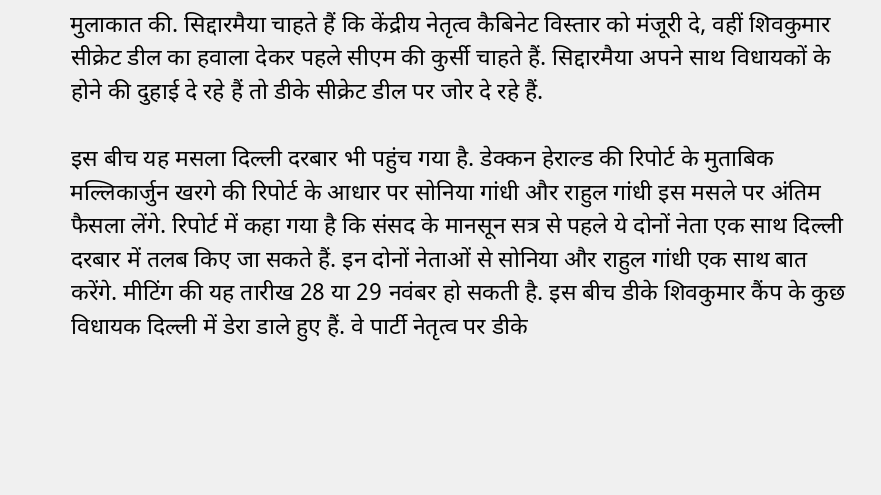मुलाकात की. सिद्दारमैया चाहते हैं कि केंद्रीय नेतृत्व कैबिनेट विस्तार को मंजूरी दे, वहीं शिवकुमार सीक्रेट डील का हवाला देकर पहले सीएम की कुर्सी चाहते हैं. सिद्दारमैया अपने साथ विधायकों के होने की दुहाई दे रहे हैं तो डीके सीक्रेट डील पर जोर दे रहे हैं.

इस बीच यह मसला दिल्ली दरबार भी पहुंच गया है. डेक्कन हेराल्ड की रिपोर्ट के मुताबिक मल्लिकार्जुन खरगे की रिपोर्ट के आधार पर सोनिया गांधी और राहुल गांधी इस मसले पर अंतिम फैसला लेंगे. रिपोर्ट में कहा गया है कि संसद के मानसून सत्र से पहले ये दोनों नेता एक साथ दिल्ली दरबार में तलब किए जा सकते हैं. इन दोनों नेताओं से सोनिया और राहुल गांधी एक साथ बात करेंगे. मीटिंग की यह तारीख 28 या 29 नवंबर हो सकती है. इस बीच डीके शिवकुमार कैंप के कुछ विधायक दिल्ली में डेरा डाले हुए हैं. वे पार्टी नेतृत्व पर डीके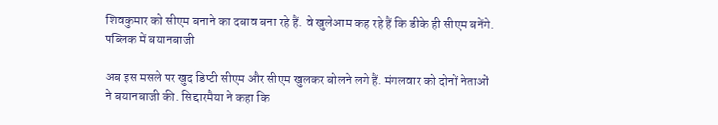शिवकुमार को सीएम बनाने का दबाव बना रहे हैं. वे खुलेआम कह रहे हैं कि डीके ही सीएम बनेंगे.
पब्लिक में बयानबाजी

अब इस मसले पर खुद डिप्टी सीएम और सीएम खुलकर बोलने लगे हैं. मंगलवार को दोनों नेताओं ने बयानबाजी की. सिद्दारमैया ने कहा कि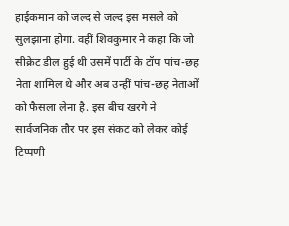हाईकमान को जल्द से जल्द इस मसले को सुलझाना होगा. वहीं शिवकुमार ने कहा कि जो सीक्रेट डील हुई थी उसमें पार्टी के टॉप पांच-छह नेता शामिल थे और अब उन्हीं पांच-छह नेताओं को फैसला लेना है. इस बीच खरगे ने सार्वजनिक तौर पर इस संकट को लेकर कोई टिप्पणी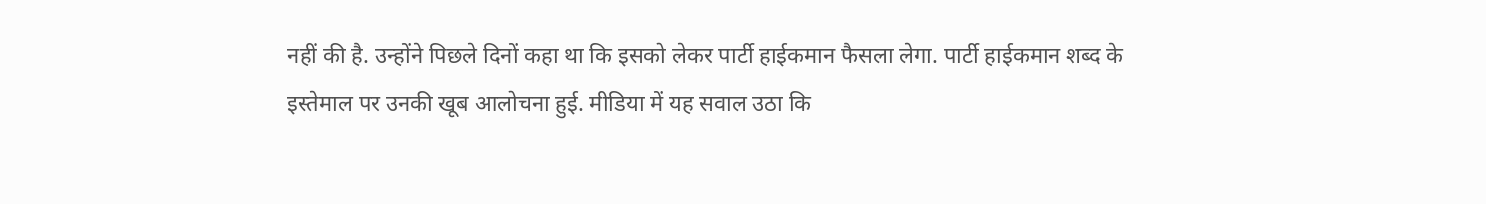नहीं की है. उन्होंने पिछले दिनों कहा था कि इसको लेकर पार्टी हाईकमान फैसला लेगा. पार्टी हाईकमान शब्द के इस्तेमाल पर उनकी खूब आलोचना हुई. मीडिया में यह सवाल उठा कि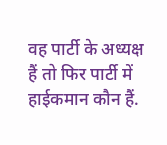वह पार्टी के अध्यक्ष हैं तो फिर पार्टी में हाईकमान कौन हैं.